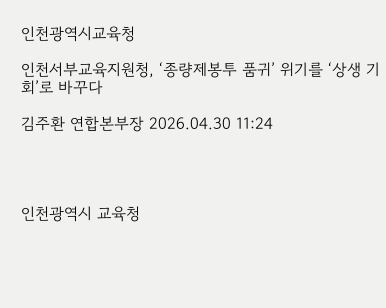인천광역시교육청

인천서부교육지원청, ‘종량제봉투 품귀’ 위기를 ‘상생 기회’로 바꾸다

김주환 연합본부장 2026.04.30 11:24




인천광역시 교육청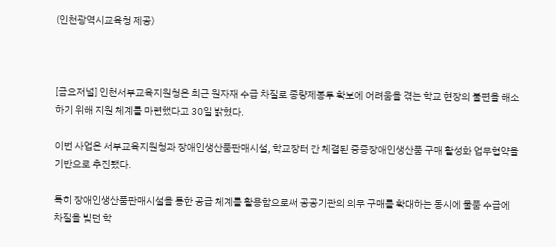(인천광역시교육청 제공)



[금요저널] 인천서부교육지원청은 최근 원자재 수급 차질로 종량제봉투 확보에 어려움을 겪는 학교 현장의 불편을 해소하기 위해 지원 체계를 마련했다고 30일 밝혔다.

이번 사업은 서부교육지원청과 장애인생산품판매시설, 학교장터 간 체결된 중증장애인생산품 구매 활성화 업무협약을 기반으로 추진됐다.

특히 장애인생산품판매시설을 통한 공급 체계를 활용함으로써 공공기관의 의무 구매를 확대하는 동시에 물품 수급에 차질을 빚던 학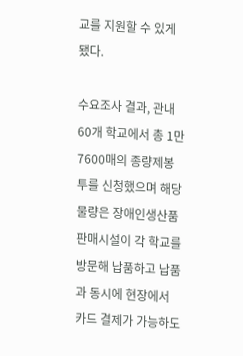교를 지원할 수 있게 됐다.

수요조사 결과, 관내 60개 학교에서 총 1만7600매의 종량제봉투를 신청했으며 해당 물량은 장애인생산품판매시설이 각 학교를 방문해 납품하고 납품과 동시에 현장에서 카드 결제가 가능하도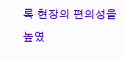록 현장의 편의성을 높였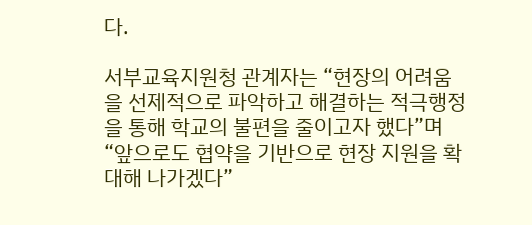다.

서부교육지원청 관계자는 “현장의 어려움을 선제적으로 파악하고 해결하는 적극행정을 통해 학교의 불편을 줄이고자 했다”며 “앞으로도 협약을 기반으로 현장 지원을 확대해 나가겠다”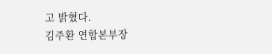고 밝혔다.
김주환 연합본부장